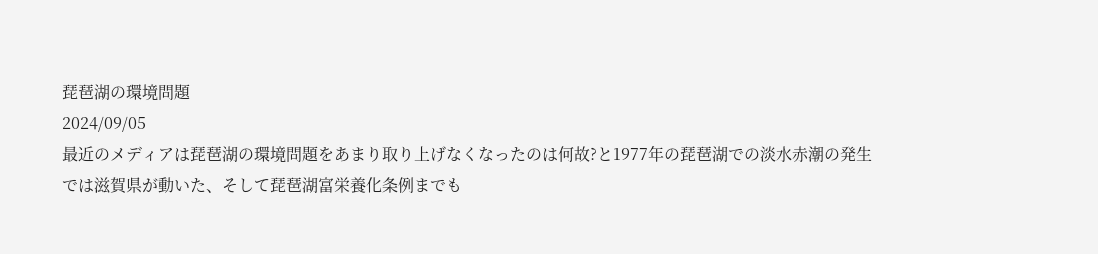琵琶湖の環境問題
2024/09/05
最近のメディアは琵琶湖の環境問題をあまり取り上げなくなったのは何故?と1977年の琵琶湖での淡水赤潮の発生では滋賀県が動いた、そして琵琶湖富栄養化条例までも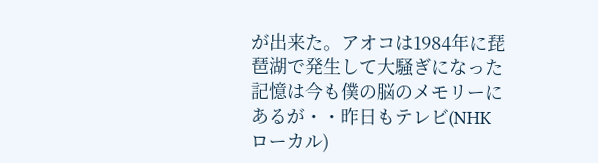が出来た。アオコは1984年に琵琶湖で発生して大騒ぎになった記憶は今も僕の脳のメモリーにあるが・・昨日もテレビ(NHKローカル)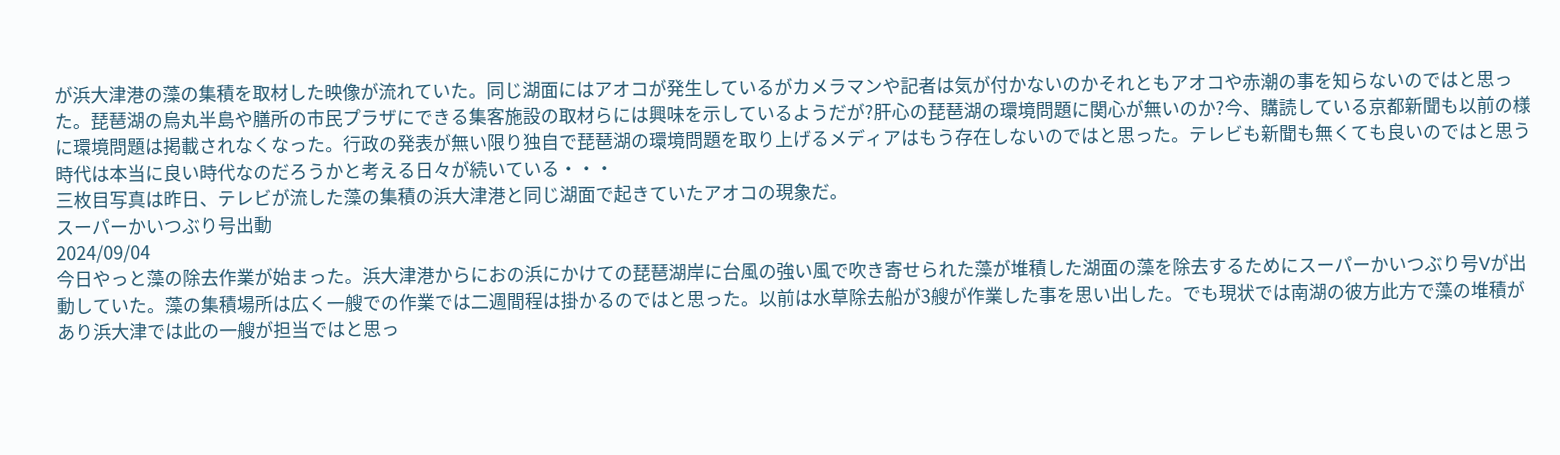が浜大津港の藻の集積を取材した映像が流れていた。同じ湖面にはアオコが発生しているがカメラマンや記者は気が付かないのかそれともアオコや赤潮の事を知らないのではと思った。琵琶湖の烏丸半島や膳所の市民プラザにできる集客施設の取材らには興味を示しているようだが?肝心の琵琶湖の環境問題に関心が無いのか?今、購読している京都新聞も以前の様に環境問題は掲載されなくなった。行政の発表が無い限り独自で琵琶湖の環境問題を取り上げるメディアはもう存在しないのではと思った。テレビも新聞も無くても良いのではと思う時代は本当に良い時代なのだろうかと考える日々が続いている・・・
三枚目写真は昨日、テレビが流した藻の集積の浜大津港と同じ湖面で起きていたアオコの現象だ。
スーパーかいつぶり号出動
2024/09/04
今日やっと藻の除去作業が始まった。浜大津港からにおの浜にかけての琵琶湖岸に台風の強い風で吹き寄せられた藻が堆積した湖面の藻を除去するためにスーパーかいつぶり号Vが出動していた。藻の集積場所は広く一艘での作業では二週間程は掛かるのではと思った。以前は水草除去船が3艘が作業した事を思い出した。でも現状では南湖の彼方此方で藻の堆積があり浜大津では此の一艘が担当ではと思っ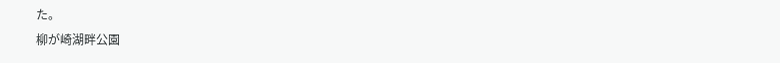た。
柳が崎湖畔公園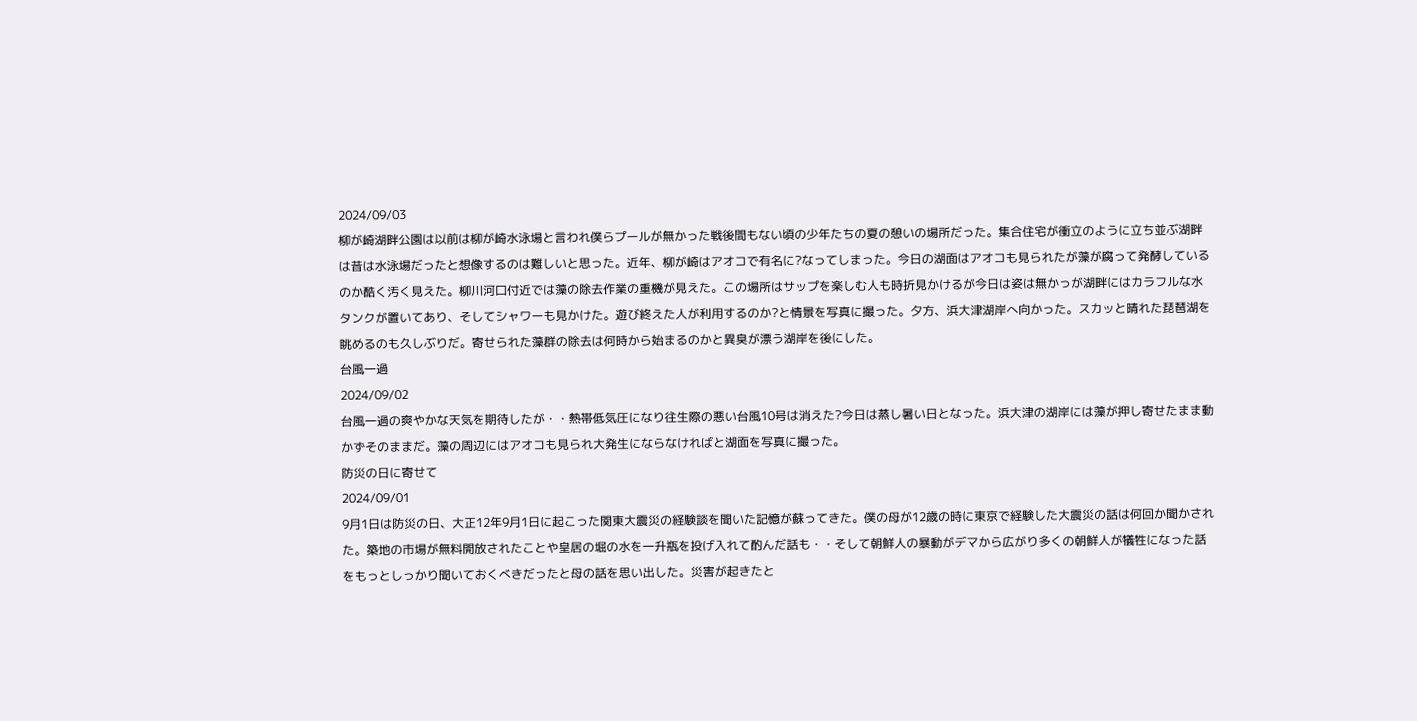2024/09/03
柳が崎湖畔公園は以前は柳が崎水泳場と言われ僕らプールが無かった戦後間もない頃の少年たちの夏の憩いの場所だった。集合住宅が衝立のように立ち並ぶ湖畔は昔は水泳場だったと想像するのは難しいと思った。近年、柳が崎はアオコで有名に?なってしまった。今日の湖面はアオコも見られたが藻が腐って発酵しているのか酷く汚く見えた。柳川河口付近では藻の除去作業の重機が見えた。この場所はサップを楽しむ人も時折見かけるが今日は姿は無かっが湖畔にはカラフルな水タンクが置いてあり、そしてシャワーも見かけた。遊び終えた人が利用するのか?と情景を写真に撮った。夕方、浜大津湖岸へ向かった。スカッと晴れた琵琶湖を眺めるのも久しぶりだ。寄せられた藻群の除去は何時から始まるのかと異臭が漂う湖岸を後にした。
台風一過
2024/09/02
台風一過の爽やかな天気を期待したが・・熱帯低気圧になり往生際の悪い台風10号は消えた?今日は蒸し暑い日となった。浜大津の湖岸には藻が押し寄せたまま動かずそのままだ。藻の周辺にはアオコも見られ大発生にならなければと湖面を写真に撮った。
防災の日に寄せて
2024/09/01
9月1日は防災の日、大正12年9月1日に起こった関東大震災の経験談を聞いた記憶が蘇ってきた。僕の母が12歳の時に東京で経験した大震災の話は何回か聞かされた。築地の市場が無料開放されたことや皇居の堀の水を一升瓶を投げ入れて酌んだ話も・・そして朝鮮人の暴動がデマから広がり多くの朝鮮人が犠牲になった話をもっとしっかり聞いておくべきだったと母の話を思い出した。災害が起きたと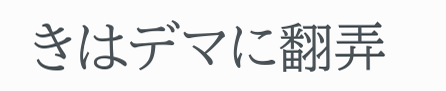きはデマに翻弄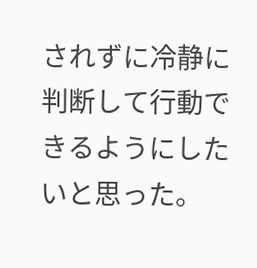されずに冷静に判断して行動できるようにしたいと思った。